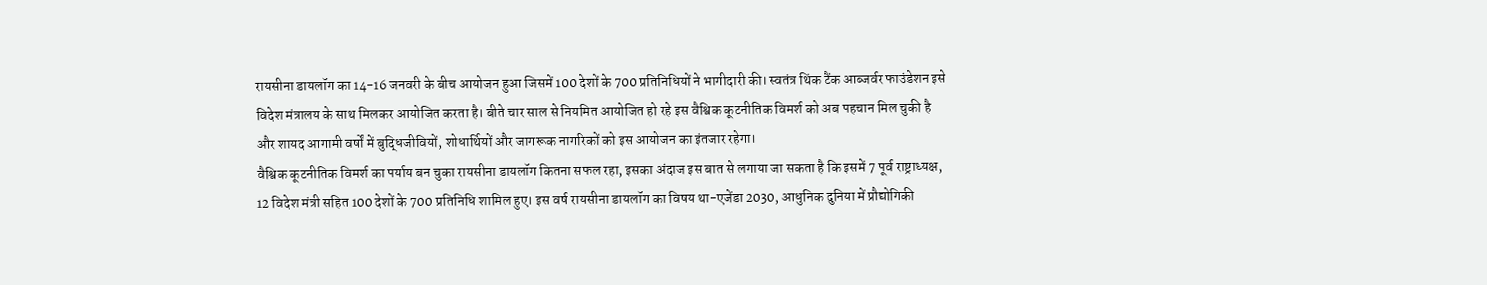रायसीना डायलॉग का 14-16 जनवरी के बीच आयोजन हुआ जिसमें 100 देशों के 700 प्रतिनिधियों ने भागीदारी की। स्वतंत्र थिंक टैंक आब्जर्वर फाउंडेशन इसे विदेश मंत्रालय के साथ मिलकर आयोजित करता है। बीते चार साल से नियमित आयोजित हो रहे इस वैश्विक कूटनीतिक विमर्श को अब पहचान मिल चुकी है और शायद आगामी वर्षों में बुद्धिजीवियों, शोधार्थियों और जागरूक नागरिकों को इस आयोजन का इंतजार रहेगा।
वैश्विक कूटनीतिक विमर्श का पर्याय बन चुका रायसीना डायलॉग कितना सफल रहा, इसका अंदाज इस बात से लगाया जा सकता है कि इसमें 7 पूर्व राष्ट्राध्यक्ष, 12 विदेश मंत्री सहित 100 देशों के 700 प्रतिनिधि शामिल हुए। इस वर्ष रायसीना डायलॉग का विषय था-एजेंडा 2030, आधुनिक दुनिया में प्रौद्योगिकी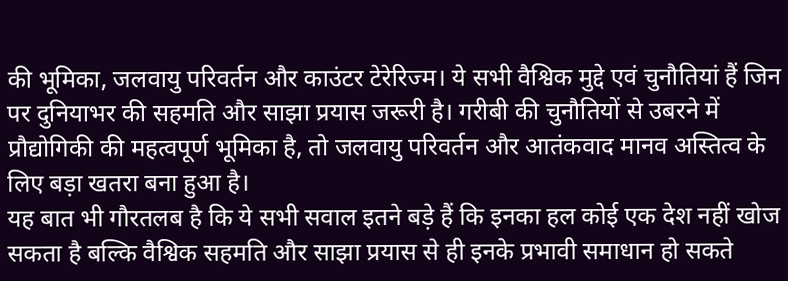की भूमिका, जलवायु परिवर्तन और काउंटर टेरेरिज्म। ये सभी वैश्विक मुद्दे एवं चुनौतियां हैं जिन पर दुनियाभर की सहमति और साझा प्रयास जरूरी है। गरीबी की चुनौतियों से उबरने में प्रौद्योगिकी की महत्वपूर्ण भूमिका है, तो जलवायु परिवर्तन और आतंकवाद मानव अस्तित्व के लिए बड़ा खतरा बना हुआ है।
यह बात भी गौरतलब है कि ये सभी सवाल इतने बड़े हैं कि इनका हल कोई एक देश नहीं खोज सकता है बल्कि वैश्विक सहमति और साझा प्रयास से ही इनके प्रभावी समाधान हो सकते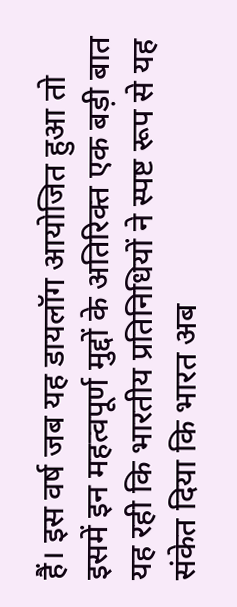हैं। इस वर्ष जब यह डायलॉग आयोजित हुआ तो इसमें इन महत्वपूर्ण मुद्दों के अतिरिक्त एक बड़ी बात यह रही कि भारतीय प्रतिनिधियों ने स्पष्ट रूप से यह संकेत दिया कि भारत अब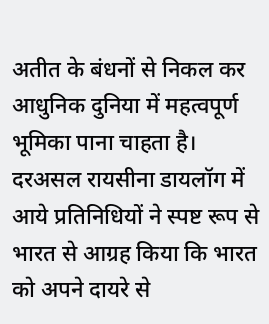अतीत के बंधनों से निकल कर आधुनिक दुनिया में महत्वपूर्ण भूमिका पाना चाहता है। दरअसल रायसीना डायलॉग में आये प्रतिनिधियों ने स्पष्ट रूप से भारत से आग्रह किया कि भारत को अपने दायरे से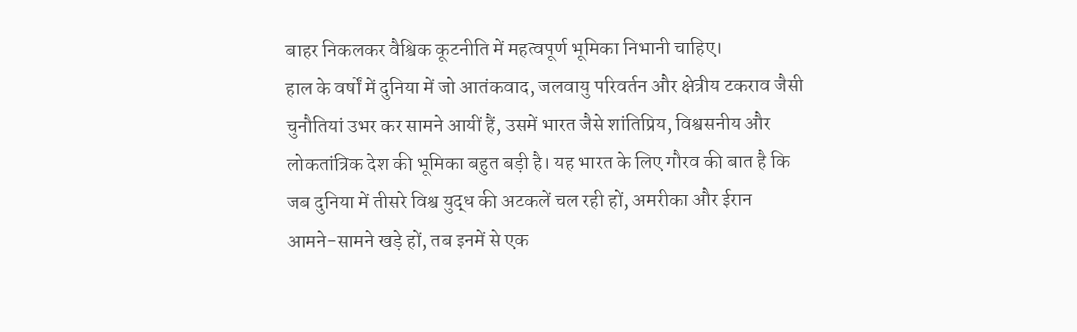बाहर निकलकर वैश्विक कूटनीति में महत्वपूर्ण भूमिका निभानी चाहिए।
हाल के वर्षों में दुनिया में जो आतंकवाद, जलवायु परिवर्तन और क्षेत्रीय टकराव जैसी चुनौतियां उभर कर सामने आयीं हैं, उसमें भारत जैसे शांतिप्रिय, विश्वसनीय और लोकतांत्रिक देश की भूमिका बहुत बड़ी है। यह भारत के लिए गौरव की बात है कि जब दुनिया में तीसरे विश्व युद्ध की अटकलें चल रही हों, अमरीका और ईरान आमने-सामने खड़े हों, तब इनमें से एक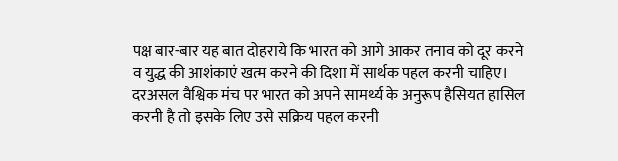पक्ष बार-बार यह बात दोहराये कि भारत को आगे आकर तनाव को दूर करने व युद्ध की आशंकाएं खत्म करने की दिशा में सार्थक पहल करनी चाहिए। दरअसल वैश्विक मंच पर भारत को अपने सामर्थ्य के अनुरूप हैसियत हासिल करनी है तो इसके लिए उसे सक्रिय पहल करनी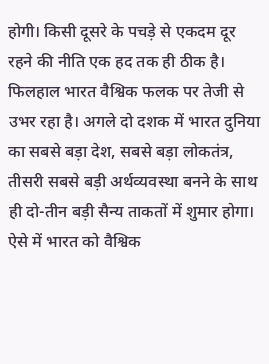होगी। किसी दूसरे के पचड़े से एकदम दूर रहने की नीति एक हद तक ही ठीक है।
फिलहाल भारत वैश्विक फलक पर तेजी से उभर रहा है। अगले दो दशक में भारत दुनिया का सबसे बड़ा देश, सबसे बड़ा लोकतंत्र, तीसरी सबसे बड़ी अर्थव्यवस्था बनने के साथ ही दो-तीन बड़ी सैन्य ताकतों में शुमार होगा। ऐसे में भारत को वैश्विक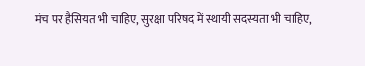मंच पर हैसियत भी चाहिए, सुरक्षा परिषद में स्थायी सदस्यता भी चाहिए,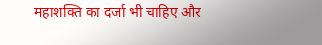महाशक्ति का दर्जा भी चाहिए और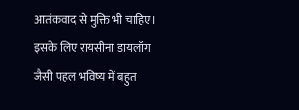आतंकवाद से मुक्ति भी चाहिए। इसके लिए रायसीना डायलॉग जैसी पहल भविष्य में बहुत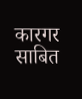कारगर साबित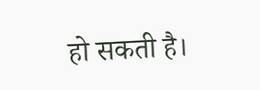हो सकती है।